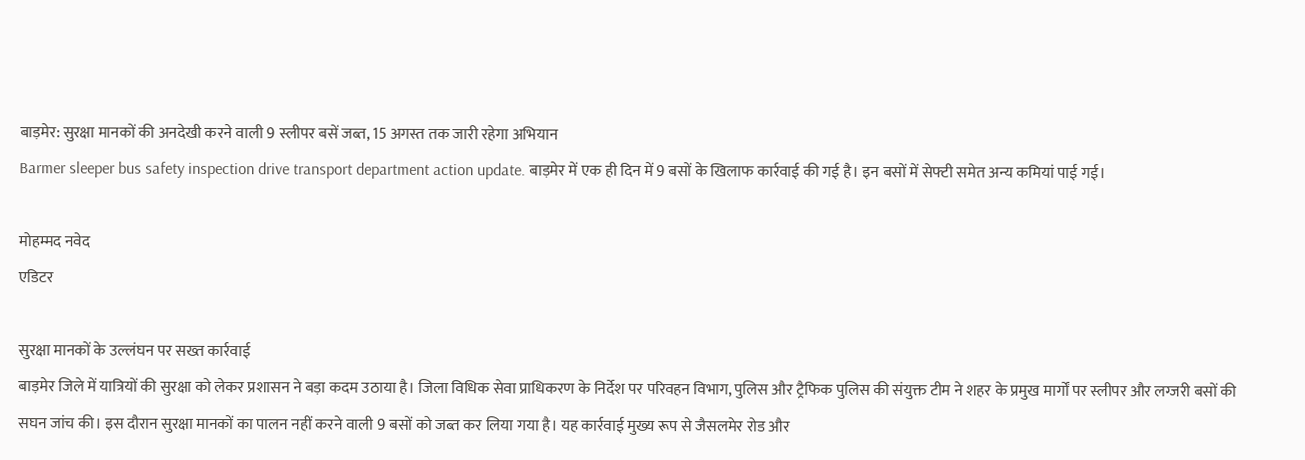बाड़मेर: सुरक्षा मानकों की अनदेखी करने वाली 9 स्लीपर बसें जब्त, 15 अगस्त तक जारी रहेगा अभियान
Barmer sleeper bus safety inspection drive transport department action update. बाड़मेर में एक ही दिन में 9 बसों के खिलाफ कार्रवाई की गई है। इन बसों में सेफ्टी समेत अन्य कमियां पाई गई।

मोहम्मद नवेद
एडिटर

सुरक्षा मानकों के उल्लंघन पर सख्त कार्रवाई
बाड़मेर जिले में यात्रियों की सुरक्षा को लेकर प्रशासन ने बड़ा कदम उठाया है। जिला विधिक सेवा प्राधिकरण के निर्देश पर परिवहन विभाग, पुलिस और ट्रैफिक पुलिस की संयुक्त टीम ने शहर के प्रमुख मार्गों पर स्लीपर और लग्जरी बसों की सघन जांच की। इस दौरान सुरक्षा मानकों का पालन नहीं करने वाली 9 बसों को जब्त कर लिया गया है। यह कार्रवाई मुख्य रूप से जैसलमेर रोड और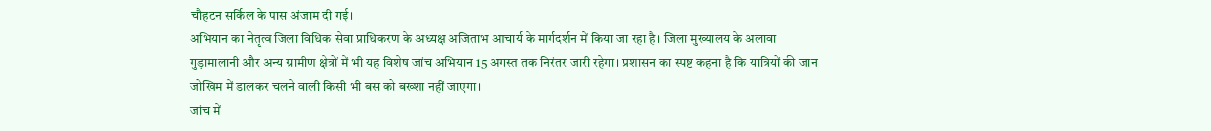चौहटन सर्किल के पास अंजाम दी गई।
अभियान का नेतृत्व जिला विधिक सेवा प्राधिकरण के अध्यक्ष अजिताभ आचार्य के मार्गदर्शन में किया जा रहा है। जिला मुख्यालय के अलावा गुड़ामालानी और अन्य ग्रामीण क्षेत्रों में भी यह विशेष जांच अभियान 15 अगस्त तक निरंतर जारी रहेगा। प्रशासन का स्पष्ट कहना है कि यात्रियों की जान जोखिम में डालकर चलने वाली किसी भी बस को बख्शा नहीं जाएगा।
जांच में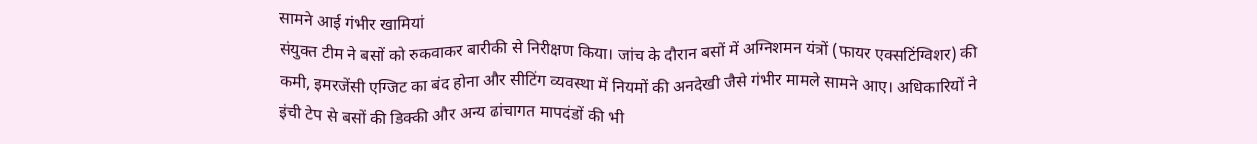सामने आई गंभीर खामियां
संयुक्त टीम ने बसों को रुकवाकर बारीकी से निरीक्षण किया। जांच के दौरान बसों में अग्निशमन यंत्रों (फायर एक्सटिंग्विशर) की कमी, इमरजेंसी एग्जिट का बंद होना और सीटिंग व्यवस्था में नियमों की अनदेखी जैसे गंभीर मामले सामने आए। अधिकारियों ने इंची टेप से बसों की डिक्की और अन्य ढांचागत मापदंडों की भी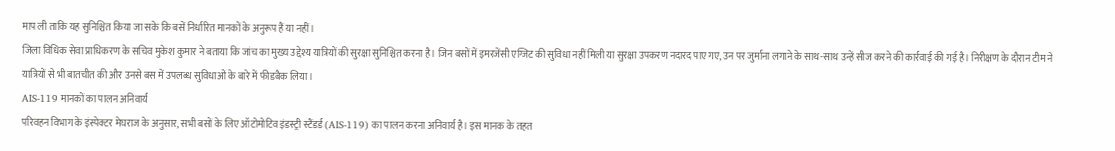माप ली ताकि यह सुनिश्चित किया जा सके कि बसें निर्धारित मानकों के अनुरूप हैं या नहीं।
जिला विधिक सेवा प्राधिकरण के सचिव मुकेश कुमार ने बताया कि जांच का मुख्य उद्देश्य यात्रियों की सुरक्षा सुनिश्चित करना है। जिन बसों में इमरजेंसी एग्जिट की सुविधा नहीं मिली या सुरक्षा उपकरण नदारद पाए गए, उन पर जुर्माना लगाने के साथ-साथ उन्हें सीज करने की कार्रवाई की गई है। निरीक्षण के दौरान टीम ने यात्रियों से भी बातचीत की और उनसे बस में उपलब्ध सुविधाओं के बारे में फीडबैक लिया।
AIS-119 मानकों का पालन अनिवार्य
परिवहन विभाग के इंस्पेक्टर मेघराज के अनुसार, सभी बसों के लिए ऑटोमोटिव इंडस्ट्री स्टैंडर्ड (AIS-119) का पालन करना अनिवार्य है। इस मानक के तहत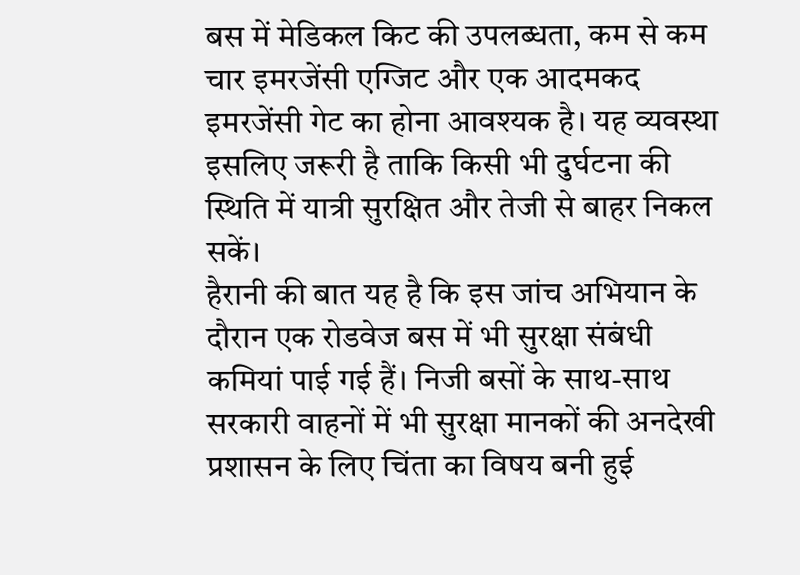बस में मेडिकल किट की उपलब्धता, कम से कम चार इमरजेंसी एग्जिट और एक आदमकद इमरजेंसी गेट का होना आवश्यक है। यह व्यवस्था इसलिए जरूरी है ताकि किसी भी दुर्घटना की स्थिति में यात्री सुरक्षित और तेजी से बाहर निकल सकें।
हैरानी की बात यह है कि इस जांच अभियान के दौरान एक रोडवेज बस में भी सुरक्षा संबंधी कमियां पाई गई हैं। निजी बसों के साथ-साथ सरकारी वाहनों में भी सुरक्षा मानकों की अनदेखी प्रशासन के लिए चिंता का विषय बनी हुई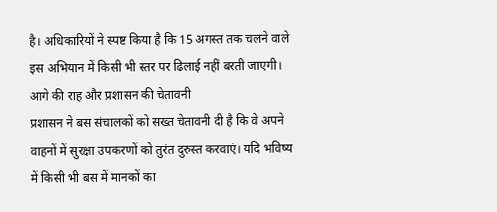है। अधिकारियों ने स्पष्ट किया है कि 15 अगस्त तक चलने वाले इस अभियान में किसी भी स्तर पर ढिलाई नहीं बरती जाएगी।
आगे की राह और प्रशासन की चेतावनी
प्रशासन ने बस संचालकों को सख्त चेतावनी दी है कि वे अपने वाहनों में सुरक्षा उपकरणों को तुरंत दुरुस्त करवाएं। यदि भविष्य में किसी भी बस में मानकों का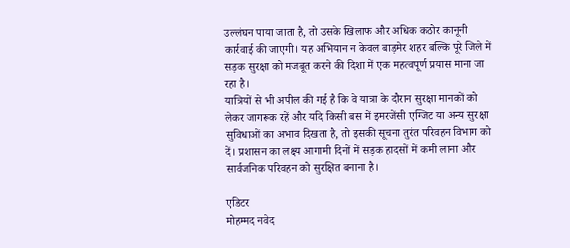उल्लंघन पाया जाता है, तो उसके खिलाफ और अधिक कठोर कानूनी कार्रवाई की जाएगी। यह अभियान न केवल बाड़मेर शहर बल्कि पूरे जिले में सड़क सुरक्षा को मजबूत करने की दिशा में एक महत्वपूर्ण प्रयास माना जा रहा है।
यात्रियों से भी अपील की गई है कि वे यात्रा के दौरान सुरक्षा मानकों को लेकर जागरूक रहें और यदि किसी बस में इमरजेंसी एग्जिट या अन्य सुरक्षा सुविधाओं का अभाव दिखता है, तो इसकी सूचना तुरंत परिवहन विभाग को दें। प्रशासन का लक्ष्य आगामी दिनों में सड़क हादसों में कमी लाना और सार्वजनिक परिवहन को सुरक्षित बनाना है।

एडिटर
मोहम्मद नवेद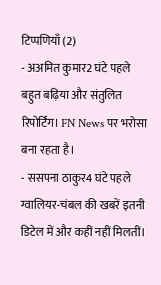टिप्पणियाँ (2)
- अअमित कुमार2 घंटे पहले
बहुत बढ़िया और संतुलित रिपोर्टिंग। FN News पर भरोसा बना रहता है।
- ससपना ठाकुर4 घंटे पहले
ग्वालियर-चंबल की खबरें इतनी डिटेल में और कहीं नहीं मिलतीं।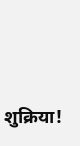शुक्रिया!